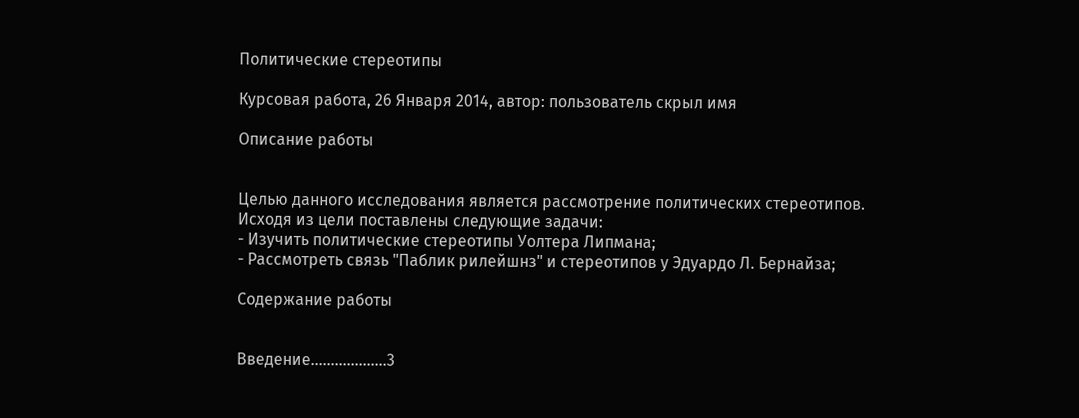Политические стереотипы

Курсовая работа, 26 Января 2014, автор: пользователь скрыл имя

Описание работы


Целью данного исследования является рассмотрение политических стереотипов.
Исходя из цели поставлены следующие задачи:
- Изучить политические стереотипы Уолтера Липмана;
- Рассмотреть связь "Паблик рилейшнз" и стереотипов у Эдуардо Л. Бернайза;

Содержание работы


Введение………..........3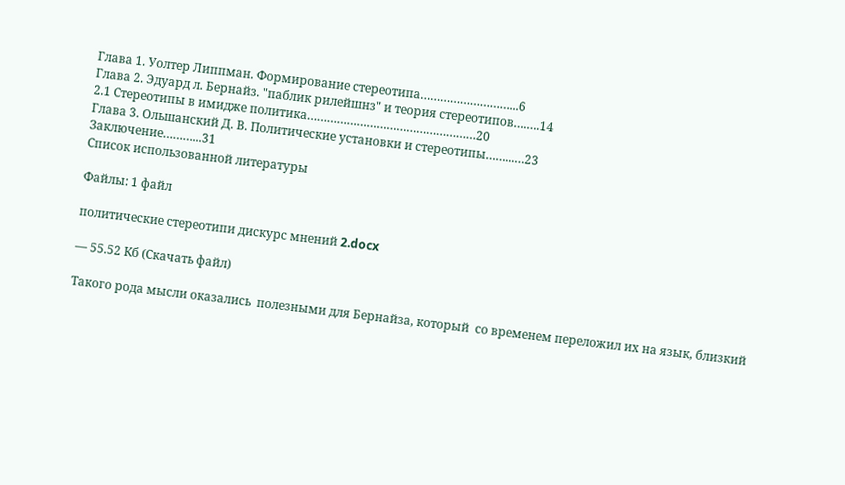Глава 1. Уолтер Липпман. Формирование стереотипа………………………...6
Глава 2. Эдуард л. Бернайз. "паблик рилейшнз" и теория стереотипов….….14
2.1 Стереотипы в имидже политика……………………………………………20
Глава 3. Ольшанский Д. В. Политические установки и стереотипы……...…23
Заключение………...31
Список использованной литературы

Файлы: 1 файл

политические стереотипи дискурс мнений 2.docx

— 55.52 Кб (Скачать файл)

Такого рода мысли оказались  полезными для Бернайза, который  со временем переложил их на язык, близкий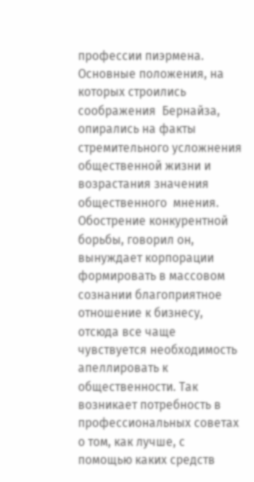профессии пиэрмена. Основные положения, на которых строились соображения  Бернайза, опирались на факты стремительного усложнения общественной жизни и  возрастания значения общественного  мнения. Обострение конкурентной борьбы, говорил он, вынуждает корпорации формировать в массовом сознании благоприятное отношение к бизнесу, отсюда все чаще чувствуется необходимость  апеллировать к общественности. Так  возникает потребность в профессиональных советах о том, как лучше, с  помощью каких средств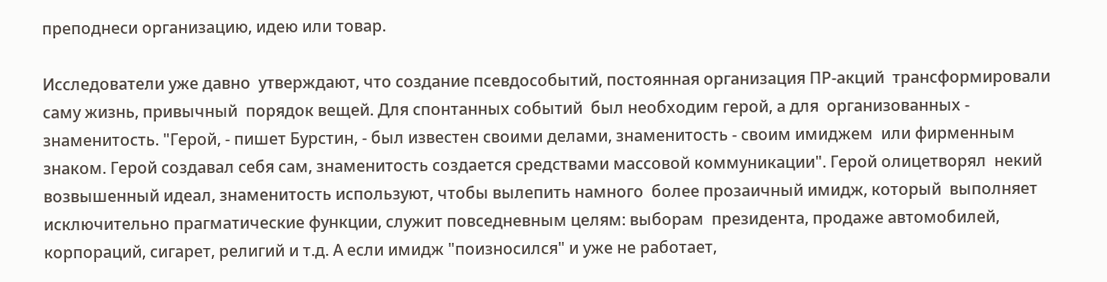преподнеси организацию, идею или товар.

Исследователи уже давно  утверждают, что создание псевдособытий, постоянная организация ПР-акций  трансформировали саму жизнь, привычный  порядок вещей. Для спонтанных событий  был необходим герой, а для  организованных - знаменитость. "Герой, - пишет Бурстин, - был известен своими делами, знаменитость - своим имиджем  или фирменным знаком. Герой создавал себя сам, знаменитость создается средствами массовой коммуникации". Герой олицетворял  некий возвышенный идеал, знаменитость используют, чтобы вылепить намного  более прозаичный имидж, который  выполняет исключительно прагматические функции, служит повседневным целям: выборам  президента, продаже автомобилей, корпораций, сигарет, религий и т.д. А если имидж "поизносился" и уже не работает,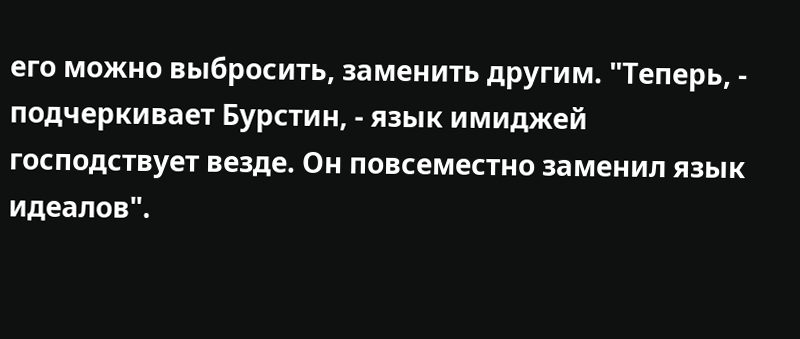его можно выбросить, заменить другим. "Теперь, - подчеркивает Бурстин, - язык имиджей господствует везде. Он повсеместно заменил язык идеалов".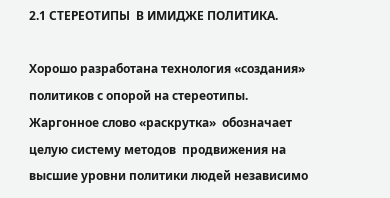2.1 СТЕРЕОТИПЫ  В ИМИДЖЕ ПОЛИТИКА.

Хорошо разработана технология «создания» политиков с опорой на стереотипы. Жаргонное слово «раскрутка»  обозначает целую систему методов  продвижения на высшие уровни политики людей независимо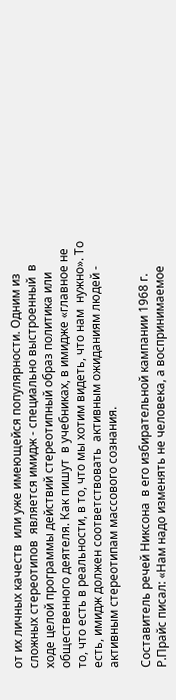от их личных качеств  или уже имеющейся популярности. Одним из сложных стереотипов  является имидж - специально выстроенный  в ходе целой программы действий стереотипный образ политика или  общественного деятеля. Как пишут  в учебниках, в имидже «главное не то, что есть в реальности, в то, что мы хотим видеть, что нам  нужно». То есть, имидж должен соответствовать  активным ожиданиям людей - активным стереотипам массового сознания.

Составитель речей Никсона  в его избирательной кампании 1968 г. Р.Прайс писал: «Нам надо изменять не человека, а воспринимаемое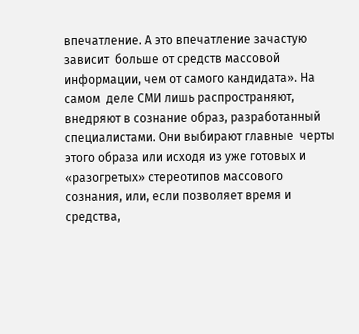впечатление. А это впечатление зачастую зависит  больше от средств массовой информации, чем от самого кандидата». На самом  деле СМИ лишь распространяют, внедряют в сознание образ, разработанный  специалистами. Они выбирают главные  черты этого образа или исходя из уже готовых и «разогретых» стереотипов массового сознания, или, если позволяет время и средства,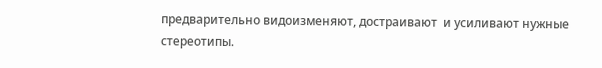предварительно видоизменяют, достраивают  и усиливают нужные стереотипы.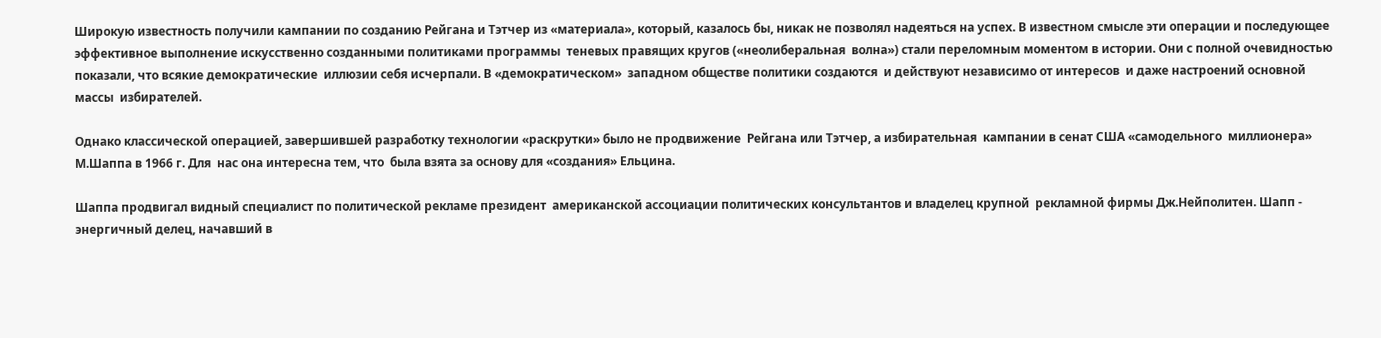Широкую известность получили кампании по созданию Рейгана и Тэтчер из «материала», который, казалось бы, никак не позволял надеяться на успех. В известном смысле эти операции и последующее эффективное выполнение искусственно созданными политиками программы  теневых правящих кругов («неолиберальная  волна») стали переломным моментом в истории. Они с полной очевидностью показали, что всякие демократические  иллюзии себя исчерпали. В «демократическом»  западном обществе политики создаются  и действуют независимо от интересов  и даже настроений основной массы  избирателей.

Однако классической операцией, завершившей разработку технологии «раскрутки» было не продвижение  Рейгана или Тэтчер, а избирательная  кампании в сенат США «самодельного  миллионера» М.Шаппа в 1966 г. Для  нас она интересна тем, что  была взята за основу для «создания» Ельцина.

Шаппа продвигал видный специалист по политической рекламе президент  американской ассоциации политических консультантов и владелец крупной  рекламной фирмы Дж.Нейполитен. Шапп - энергичный делец, начавший в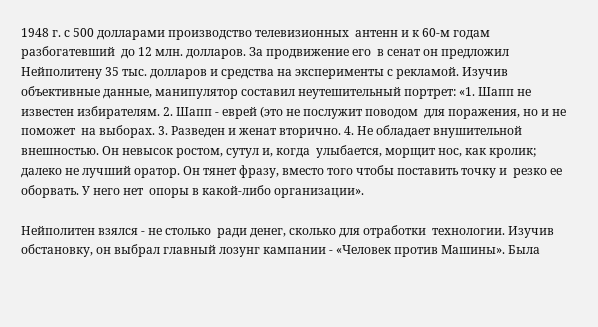1948 г. с 500 долларами производство телевизионных  антенн и к 60-м годам разбогатевший  до 12 млн. долларов. За продвижение его  в сенат он предложил Нейполитену 35 тыс. долларов и средства на эксперименты с рекламой. Изучив объективные данные, манипулятор составил неутешительный портрет: «1. Шапп не известен избирателям. 2. Шапп - еврей (это не послужит поводом  для поражения, но и не поможет  на выборах. 3. Разведен и женат вторично. 4. Не обладает внушительной внешностью. Он невысок ростом, сутул и, когда  улыбается, морщит нос, как кролик; далеко не лучший оратор. Он тянет фразу, вместо того чтобы поставить точку и  резко ее оборвать. У него нет  опоры в какой-либо организации».

Нейполитен взялся - не столько  ради денег, сколько для отработки  технологии. Изучив обстановку, он выбрал главный лозунг кампании - «Человек против Машины». Была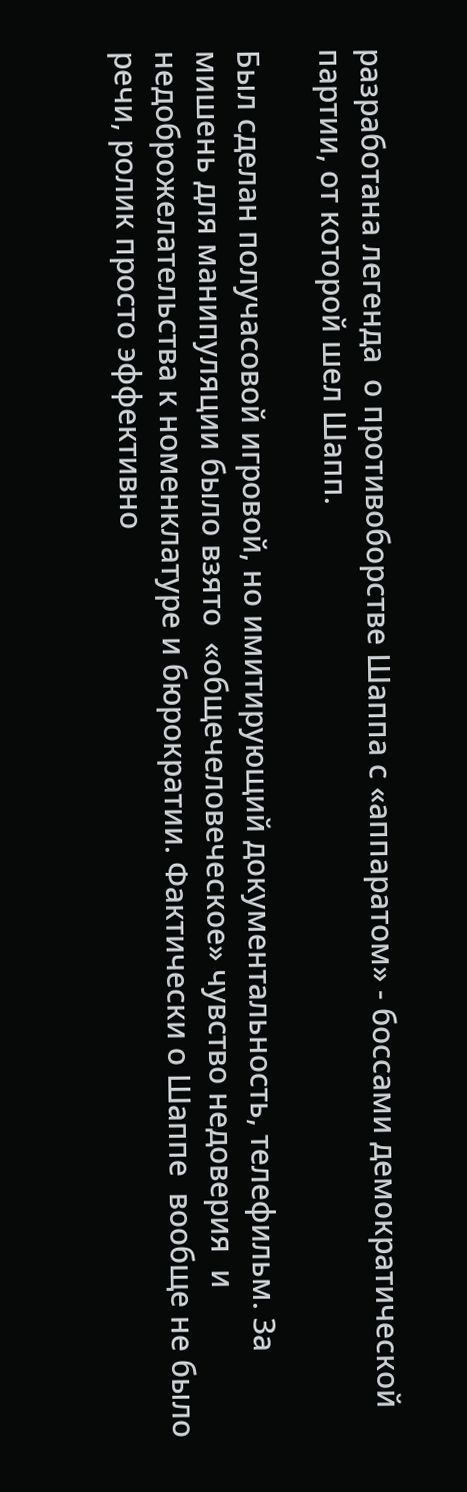разработана легенда  о противоборстве Шаппа с «аппаратом» - боссами демократической партии, от которой шел Шапп.

Был сделан получасовой игровой, но имитирующий документальность, телефильм. За мишень для манипуляции было взято  «общечеловеческое» чувство недоверия  и недоброжелательства к номенклатуре и бюрократии. Фактически о Шаппе  вообще не было речи, ролик просто эффективно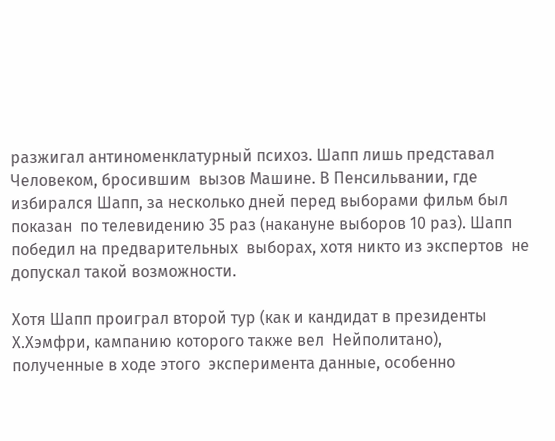разжигал антиноменклатурный психоз. Шапп лишь представал Человеком, бросившим  вызов Машине. В Пенсильвании, где  избирался Шапп, за несколько дней перед выборами фильм был показан  по телевидению 35 раз (накануне выборов 10 раз). Шапп победил на предварительных  выборах, хотя никто из экспертов  не допускал такой возможности.

Хотя Шапп проиграл второй тур (как и кандидат в президенты Х.Хэмфри, кампанию которого также вел  Нейполитано), полученные в ходе этого  эксперимента данные, особенно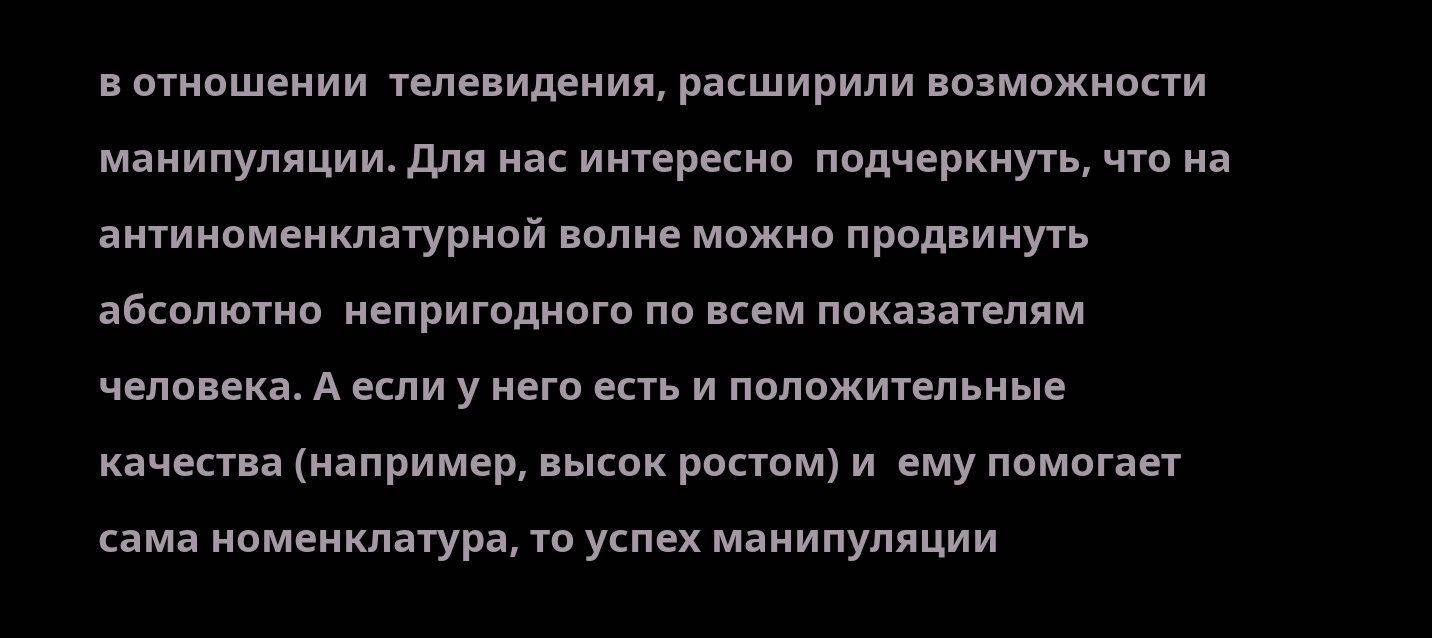в отношении  телевидения, расширили возможности  манипуляции. Для нас интересно  подчеркнуть, что на антиноменклатурной волне можно продвинуть абсолютно  непригодного по всем показателям человека. А если у него есть и положительные  качества (например, высок ростом) и  ему помогает сама номенклатура, то успех манипуляции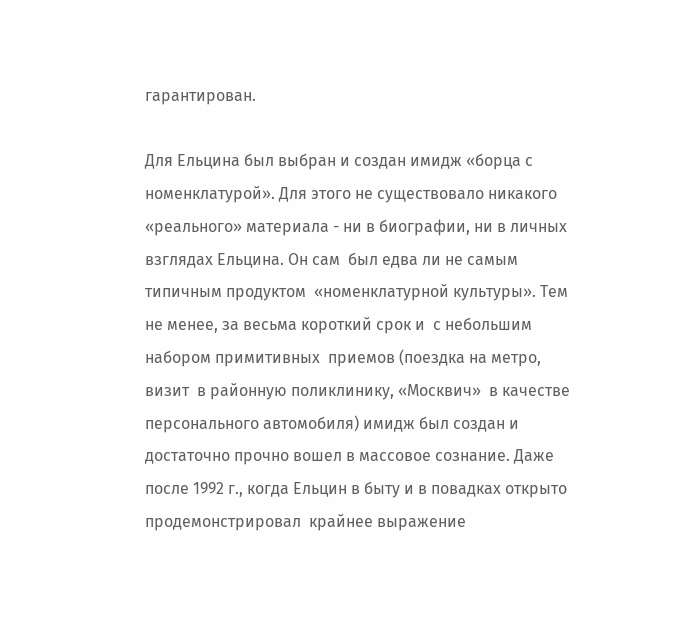гарантирован.

Для Ельцина был выбран и создан имидж «борца с номенклатурой». Для этого не существовало никакого «реального» материала - ни в биографии, ни в личных взглядах Ельцина. Он сам  был едва ли не самым типичным продуктом  «номенклатурной культуры». Тем  не менее, за весьма короткий срок и  с небольшим набором примитивных  приемов (поездка на метро, визит  в районную поликлинику, «Москвич»  в качестве персонального автомобиля) имидж был создан и достаточно прочно вошел в массовое сознание. Даже после 1992 г., когда Ельцин в быту и в повадках открыто продемонстрировал  крайнее выражение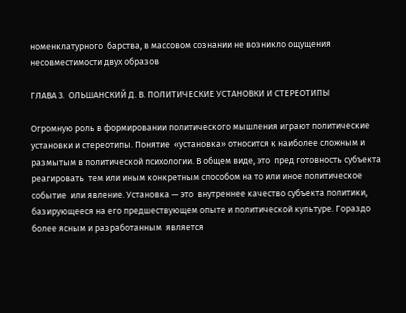номенклатурного  барства, в массовом сознании не возникло ощущения несовместимости двух образов

ГЛАВА 3.  ОЛЬШАНСКИЙ Д. В. ПОЛИТИЧЕСКИЕ УСТАНОВКИ И СТЕРЕОТИПЫ

Огромную роль в формировании политического мышления играют политические установки и стереотипы. Понятие  «установка» относится к наиболее сложным и размытым в политической психологии. В общем виде, это  пред готовность субъекта реагировать  тем или иным конкретным способом на то или иное политическое событие  или явление. Установка — это  внутреннее качество субъекта политики, базирующееся на его предшествующем опыте и политической культуре. Гораздо  более ясным и разработанным  является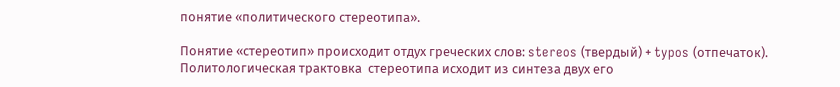понятие «политического стереотипа».

Понятие «стереотип» происходит отдух греческих слов: stereos (твердый) + typos (отпечаток). Политологическая трактовка  стереотипа исходит из синтеза двух его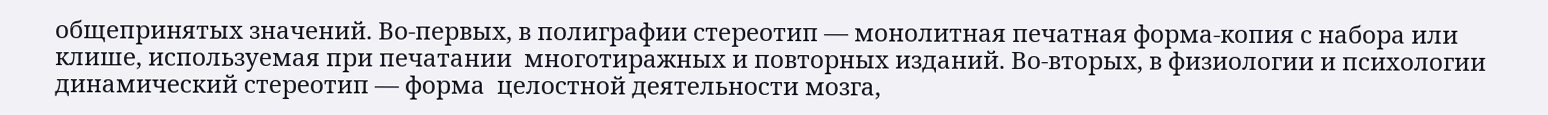общепринятых значений. Во-первых, в полиграфии стереотип — монолитная печатная форма-копия с набора или  клише, используемая при печатании  многотиражных и повторных изданий. Во-вторых, в физиологии и психологии динамический стереотип — форма  целостной деятельности мозга,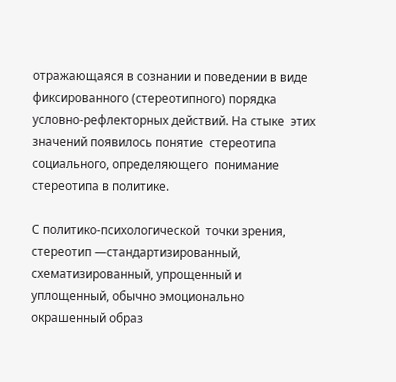отражающаяся в сознании и поведении в виде фиксированного (стереотипного) порядка  условно-рефлекторных действий. На стыке  этих значений появилось понятие  стереотипа социального, определяющего  понимание стереотипа в политике.

С политико-психологической  точки зрения, стереотип —стандартизированный, схематизированный, упрощенный и уплощенный, обычно эмоционально окрашенный образ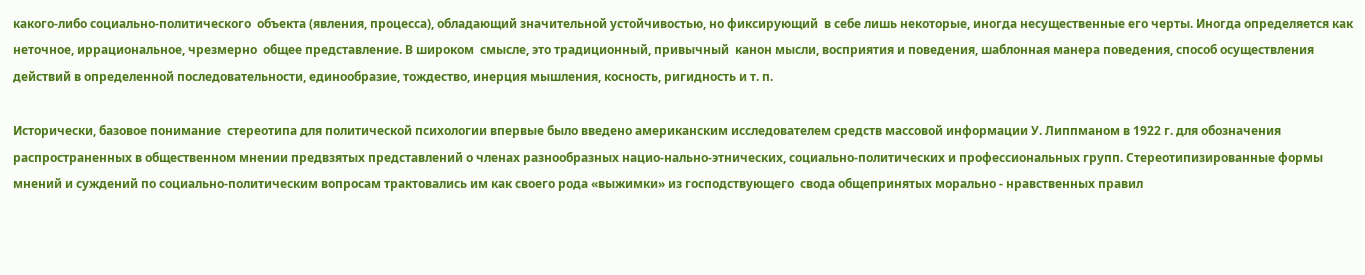какого-либо социально-политического  объекта (явления, процесса), обладающий значительной устойчивостью, но фиксирующий  в себе лишь некоторые, иногда несущественные его черты. Иногда определяется как  неточное, иррациональное, чрезмерно  общее представление. В широком  смысле, это традиционный, привычный  канон мысли, восприятия и поведения, шаблонная манера поведения, способ осуществления действий в определенной последовательности, единообразие, тождество, инерция мышления, косность, ригидность и т. п.

Исторически, базовое понимание  стереотипа для политической психологии впервые было введено американским исследователем средств массовой информации У. Липпманом в 1922 г. для обозначения  распространенных в общественном мнении предвзятых представлений о членах разнообразных нацио-нально-этнических, социально-политических и профессиональных групп. Стереотипизированные формы  мнений и суждений по социально-политическим вопросам трактовались им как своего рода «выжимки» из господствующего  свода общепринятых морально - нравственных правил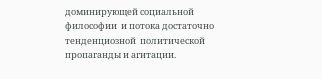доминирующей социальной философии  и потока достаточно тенденциозной  политической пропаганды и агитации.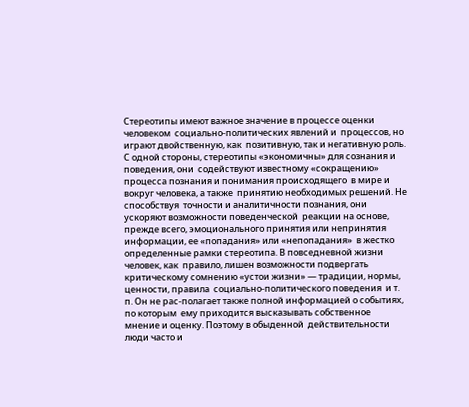Стереотипы имеют важное значение в процессе оценки человеком  социально-политических явлений и  процессов, но играют двойственную, как  позитивную, так и негативную роль. С одной стороны, стереотипы «экономичны» для сознания и поведения, они  содействуют известному «сокращению» процесса познания и понимания происходящего  в мире и вокруг человека, а также  принятию необходимых решений. Не способствуя  точности и аналитичности познания, они ускоряют возможности поведенческой  реакции на основе, прежде всего, эмоционального принятия или непринятия информации, ее «попадания» или «непопадания»  в жестко определенные рамки стереотипа. В повседневной жизни человек, как  правило, лишен возможности подвергать критическому сомнению «устои жизни» — традиции, нормы, ценности, правила  социально-политического поведения  и т. п. Он не рас-полагает также полной информацией о событиях, по которым  ему приходится высказывать собственное  мнение и оценку. Поэтому в обыденной  действительности люди часто и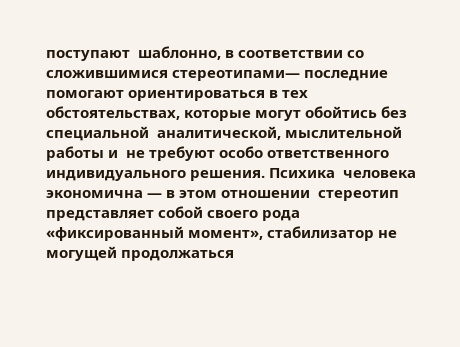поступают  шаблонно, в соответствии со сложившимися стереотипами— последние помогают ориентироваться в тех обстоятельствах, которые могут обойтись без специальной  аналитической, мыслительной работы и  не требуют особо ответственного индивидуального решения. Психика  человека экономична — в этом отношении  стереотип представляет собой своего рода «фиксированный момент», стабилизатор не могущей продолжаться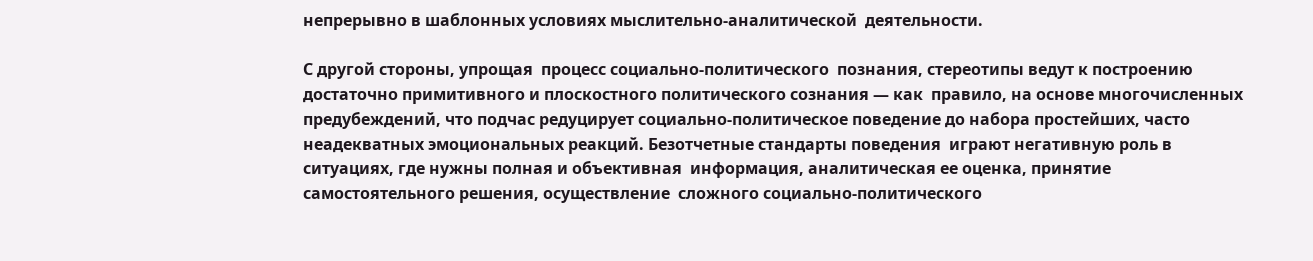непрерывно в шаблонных условиях мыслительно-аналитической  деятельности.

С другой стороны, упрощая  процесс социально-политического  познания, стереотипы ведут к построению достаточно примитивного и плоскостного политического сознания — как  правило, на основе многочисленных предубеждений, что подчас редуцирует социально-политическое поведение до набора простейших, часто  неадекватных эмоциональных реакций. Безотчетные стандарты поведения  играют негативную роль в ситуациях, где нужны полная и объективная  информация, аналитическая ее оценка, принятие самостоятельного решения, осуществление  сложного социально-политического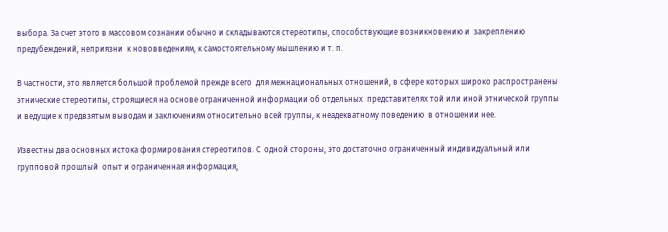выбора. За счет этого в массовом сознании обычно и складываются стереотипы, способствующие возникновению и  закреплению предубеждений, неприязни  к нововведениям, к самостоятельному мышлению и т. п.

В частности, это является большой проблемой прежде всего  для межнациональных отношений, в сфере которых широко распространены этнические стереотипы, строящиеся на основе ограниченной информации об отдельных  представителях той или иной этнической группы и ведущие к предвзятым выводам и заключениям относительно всей группы, к неадекватному поведению  в отношении нее.

Известны два основных истока формирования стереотипов. С  одной стороны, это достаточно ограниченный индивидуальный или групповой прошлый  опыт и ограниченная информация,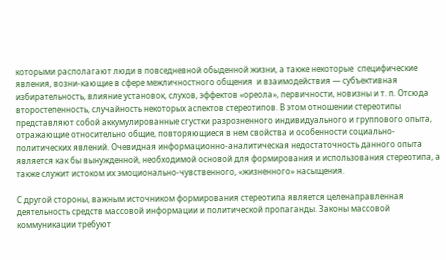которыми располагают люди в повседневной обыденной жизни, а также некоторые  специфические явления, возни-кающие в сфере межличностного общения  и взаимодействия — субъективная избирательность, влияние установок, слухов, эффектов «ореола», первичности, новизны и т. п. Отсюда второстепенность, случайность некоторых аспектов стереотипов. В этом отношении стереотипы представляют собой аккумулированные сгустки разрозненного индивидуального и группового опыта, отражающие относительно общие, повторяющиеся в нем свойства и особенности социально-политических явлений. Очевидная информационно-аналитическая недостаточность данного опыта является как бы вынужденной, необходимой основой для формирования и использования стереотипа, а также служит истоком их эмоционально-чувственного, «жизненного» насыщения.

С другой стороны, важным источником формирования стереотипа является целенаправленная деятельность средств массовой информации и политической пропаганды. Законы массовой коммуникации требуют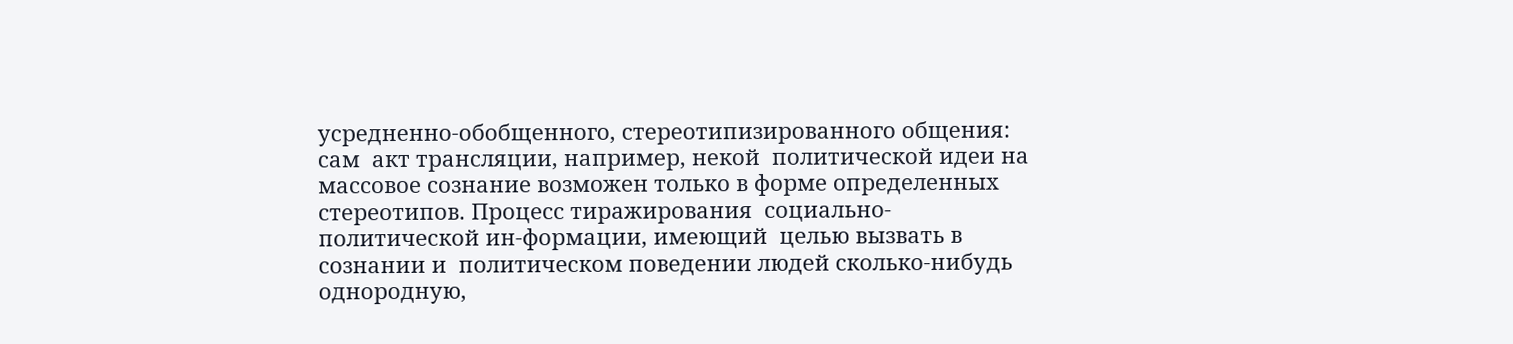усредненно-обобщенного, стереотипизированного общения: сам  акт трансляции, например, некой  политической идеи на массовое сознание возможен только в форме определенных стереотипов. Процесс тиражирования  социально-политической ин-формации, имеющий  целью вызвать в сознании и  политическом поведении людей сколько-нибудь однородную,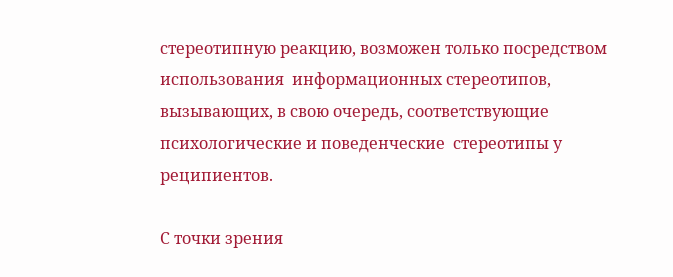стереотипную реакцию, возможен только посредством использования  информационных стереотипов, вызывающих, в свою очередь, соответствующие  психологические и поведенческие  стереотипы у реципиентов.

С точки зрения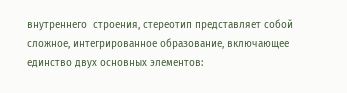внутреннего  строения, стереотип представляет собой  сложное, интегрированное образование, включающее единство двух основных элементов: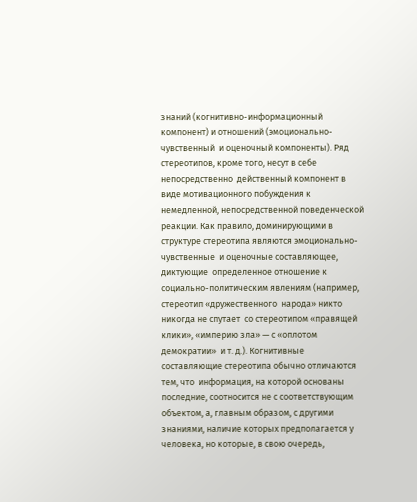знаний (когнитивно-информационный компонент) и отношений (эмоционально-чувственный  и оценочный компоненты). Ряд стереотипов, кроме того, несут в себе непосредственно  действенный компонент в виде мотивационного побуждения к немедленной, непосредственной поведенческой реакции. Как правило, доминирующими в  структуре стереотипа являются эмоционально-чувственные  и оценочные составляющее, диктующие  определенное отношение к социально-политическим явлениям (например, стереотип «дружественного  народа» никто никогда не спутает  со стереотипом «правящей клики», «империю зла» — с «оплотом демократии»  и т. д.). Когнитивные составляющие стереотипа обычно отличаются тем, что  информация, на которой основаны последние, соотносится не с соответствующим  объектом, а, главным образом, с другими  знаниями, наличие которых предполагается у человека, но которые, в свою очередь,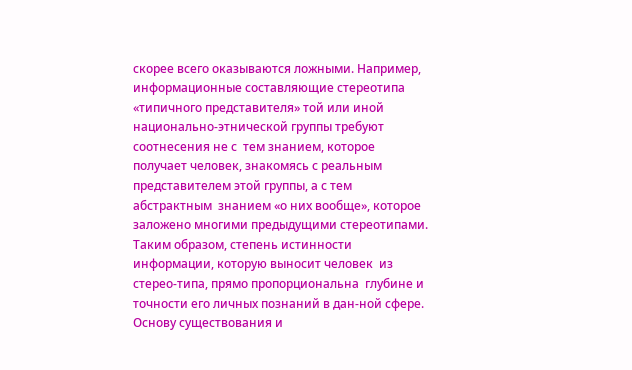скорее всего оказываются ложными. Например, информационные составляющие стереотипа «типичного представителя» той или иной национально-этнической группы требуют соотнесения не с  тем знанием, которое получает человек, знакомясь с реальным представителем этой группы, а с тем абстрактным  знанием «о них вообще», которое  заложено многими предыдущими стереотипами. Таким образом, степень истинности информации, которую выносит человек  из стерео-типа, прямо пропорциональна  глубине и точности его личных познаний в дан-ной сфере. Основу существования и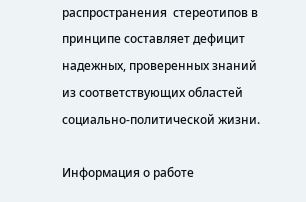распространения  стереотипов в принципе составляет дефицит надежных, проверенных знаний из соответствующих областей социально-политической жизни.

Информация о работе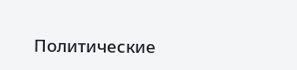Политические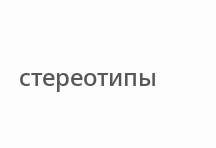стереотипы